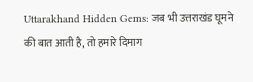Uttarakhand Hidden Gems: जब भी उत्तराखंड घूमने की बात आती है, तो हमारे दिमाग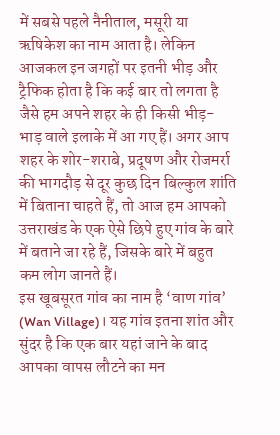में सबसे पहले नैनीताल, मसूरी या ऋषिकेश का नाम आता है। लेकिन आजकल इन जगहों पर इतनी भीड़ और ट्रैफिक होता है कि कई बार तो लगता है जैसे हम अपने शहर के ही किसी भीड़-भाड़ वाले इलाके में आ गए हैं। अगर आप शहर के शोर-शराबे, प्रदूषण और रोजमर्रा की भागदौड़ से दूर कुछ दिन बिल्कुल शांति में बिताना चाहते हैं, तो आज हम आपको उत्तराखंड के एक ऐसे छिपे हुए गांव के बारे में बताने जा रहे हैं, जिसके बारे में बहुत कम लोग जानते हैं।
इस खूबसूरत गांव का नाम है ‘वाण गांव’ (Wan Village)। यह गांव इतना शांत और सुंदर है कि एक बार यहां जाने के बाद आपका वापस लौटने का मन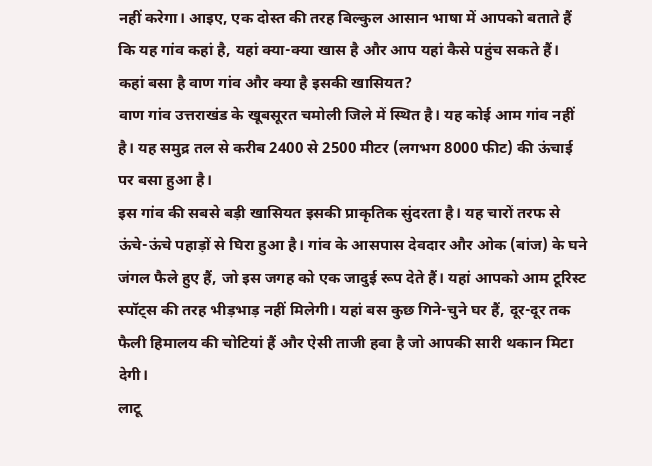नहीं करेगा। आइए, एक दोस्त की तरह बिल्कुल आसान भाषा में आपको बताते हैं कि यह गांव कहां है, यहां क्या-क्या खास है और आप यहां कैसे पहुंच सकते हैं।
कहां बसा है वाण गांव और क्या है इसकी खासियत?
वाण गांव उत्तराखंड के खूबसूरत चमोली जिले में स्थित है। यह कोई आम गांव नहीं है। यह समुद्र तल से करीब 2400 से 2500 मीटर (लगभग 8000 फीट) की ऊंचाई पर बसा हुआ है।
इस गांव की सबसे बड़ी खासियत इसकी प्राकृतिक सुंदरता है। यह चारों तरफ से ऊंचे-ऊंचे पहाड़ों से घिरा हुआ है। गांव के आसपास देवदार और ओक (बांज) के घने जंगल फैले हुए हैं, जो इस जगह को एक जादुई रूप देते हैं। यहां आपको आम टूरिस्ट स्पॉट्स की तरह भीड़भाड़ नहीं मिलेगी। यहां बस कुछ गिने-चुने घर हैं, दूर-दूर तक फैली हिमालय की चोटियां हैं और ऐसी ताजी हवा है जो आपकी सारी थकान मिटा देगी।
लाटू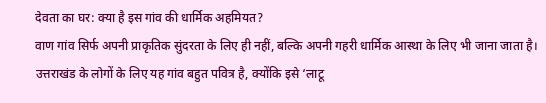देवता का घर: क्या है इस गांव की धार्मिक अहमियत?
वाण गांव सिर्फ अपनी प्राकृतिक सुंदरता के लिए ही नहीं, बल्कि अपनी गहरी धार्मिक आस्था के लिए भी जाना जाता है। उत्तराखंड के लोगों के लिए यह गांव बहुत पवित्र है, क्योंकि इसे ‘लाटू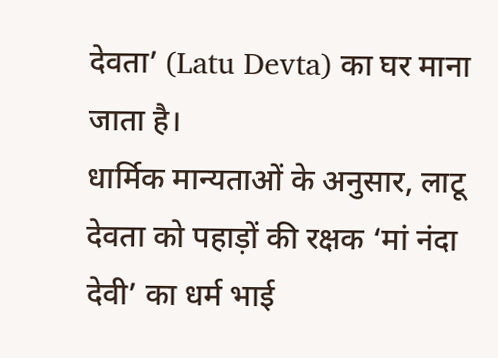देवता’ (Latu Devta) का घर माना जाता है।
धार्मिक मान्यताओं के अनुसार, लाटू देवता को पहाड़ों की रक्षक ‘मां नंदा देवी’ का धर्म भाई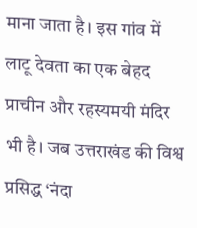माना जाता है। इस गांव में लाटू देवता का एक बेहद प्राचीन और रहस्यमयी मंदिर भी है। जब उत्तराखंड की विश्व प्रसिद्ध ‘नंदा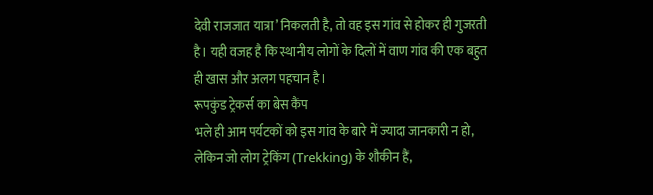देवी राजजात यात्रा’ निकलती है, तो वह इस गांव से होकर ही गुजरती है। यही वजह है कि स्थानीय लोगों के दिलों में वाण गांव की एक बहुत ही खास और अलग पहचान है।
रूपकुंड ट्रेकर्स का बेस कैंप
भले ही आम पर्यटकों को इस गांव के बारे में ज्यादा जानकारी न हो, लेकिन जो लोग ट्रेकिंग (Trekking) के शौकीन हैं,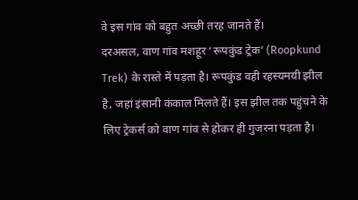वे इस गांव को बहुत अच्छी तरह जानते हैं।
दरअसल, वाण गांव मशहूर ‘रूपकुंड ट्रेक’ (Roopkund Trek) के रास्ते में पड़ता है। रूपकुंड वही रहस्यमयी झील है, जहां इंसानी कंकाल मिलते हैं। इस झील तक पहुंचने के लिए ट्रेकर्स को वाण गांव से होकर ही गुजरना पड़ता है।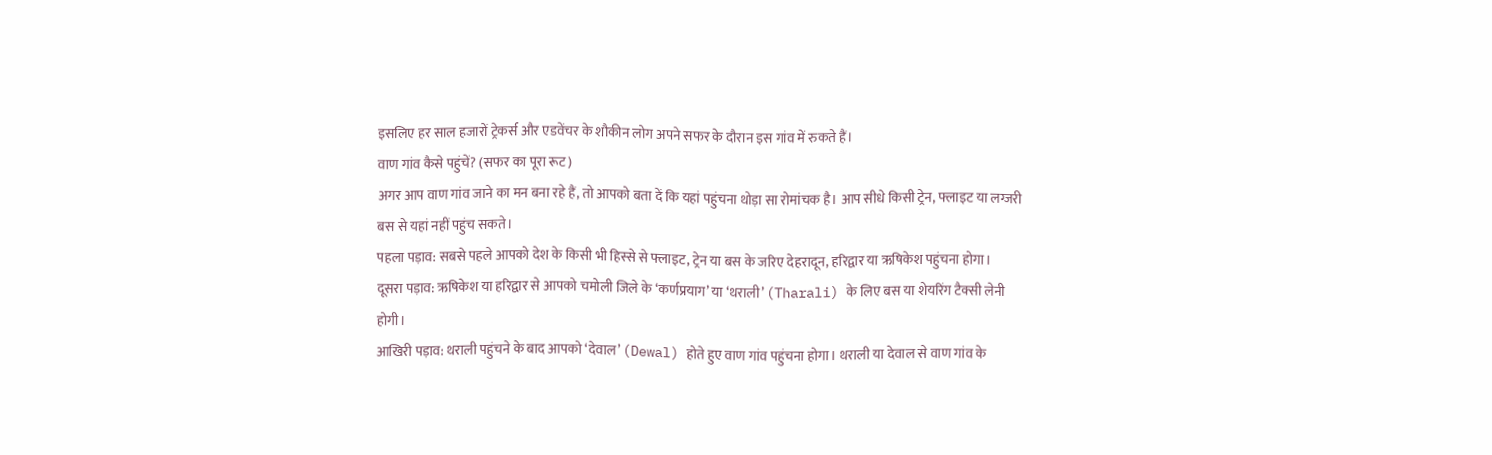इसलिए हर साल हजारों ट्रेकर्स और एडवेंचर के शौकीन लोग अपने सफर के दौरान इस गांव में रुकते हैं।
वाण गांव कैसे पहुंचें? (सफर का पूरा रूट)
अगर आप वाण गांव जाने का मन बना रहे हैं, तो आपको बता दें कि यहां पहुंचना थोड़ा सा रोमांचक है। आप सीधे किसी ट्रेन, फ्लाइट या लग्जरी बस से यहां नहीं पहुंच सकते।
पहला पड़ाव: सबसे पहले आपको देश के किसी भी हिस्से से फ्लाइट, ट्रेन या बस के जरिए देहरादून, हरिद्वार या ऋषिकेश पहुंचना होगा।
दूसरा पड़ाव: ऋषिकेश या हरिद्वार से आपको चमोली जिले के ‘कर्णप्रयाग’ या ‘थराली’ (Tharali) के लिए बस या शेयरिंग टैक्सी लेनी होगी।
आखिरी पड़ाव: थराली पहुंचने के बाद आपको ‘देवाल’ (Dewal) होते हुए वाण गांव पहुंचना होगा। थराली या देवाल से वाण गांव के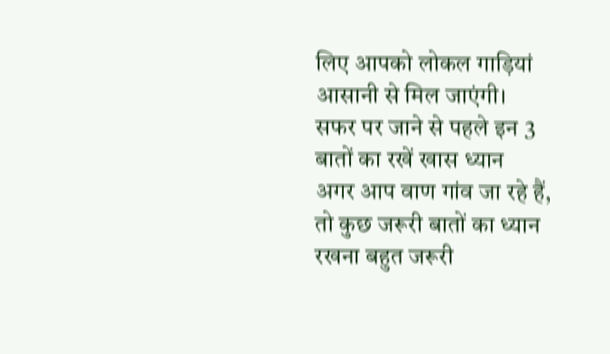लिए आपको लोकल गाड़ियां आसानी से मिल जाएंगी।
सफर पर जाने से पहले इन 3 बातों का रखें खास ध्यान
अगर आप वाण गांव जा रहे हैं, तो कुछ जरूरी बातों का ध्यान रखना बहुत जरूरी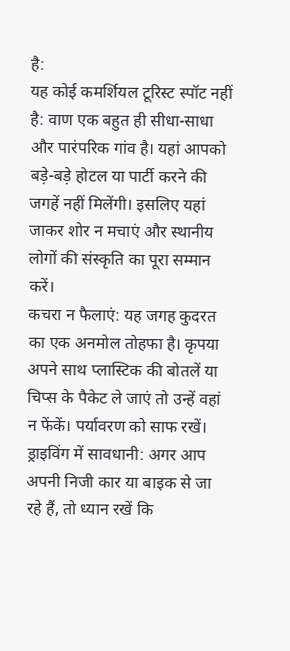है:
यह कोई कमर्शियल टूरिस्ट स्पॉट नहीं है: वाण एक बहुत ही सीधा-साधा और पारंपरिक गांव है। यहां आपको बड़े-बड़े होटल या पार्टी करने की जगहें नहीं मिलेंगी। इसलिए यहां जाकर शोर न मचाएं और स्थानीय लोगों की संस्कृति का पूरा सम्मान करें।
कचरा न फैलाएं: यह जगह कुदरत का एक अनमोल तोहफा है। कृपया अपने साथ प्लास्टिक की बोतलें या चिप्स के पैकेट ले जाएं तो उन्हें वहां न फेंकें। पर्यावरण को साफ रखें।
ड्राइविंग में सावधानी: अगर आप अपनी निजी कार या बाइक से जा रहे हैं, तो ध्यान रखें कि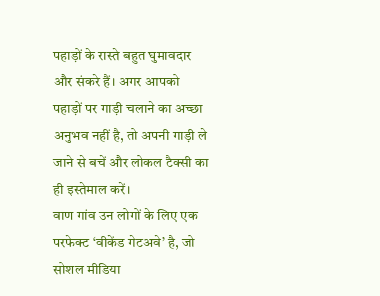पहाड़ों के रास्ते बहुत घुमावदार और संकरे हैं। अगर आपको पहाड़ों पर गाड़ी चलाने का अच्छा अनुभव नहीं है, तो अपनी गाड़ी ले जाने से बचें और लोकल टैक्सी का ही इस्तेमाल करें।
वाण गांव उन लोगों के लिए एक परफेक्ट ‘वीकेंड गेटअवे’ है, जो सोशल मीडिया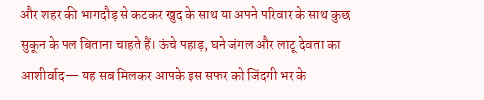और शहर की भागदौड़ से कटकर खुद के साथ या अपने परिवार के साथ कुछ सुकून के पल बिताना चाहते हैं। ऊंचे पहाड़, घने जंगल और लाटू देवता का आशीर्वाद— यह सब मिलकर आपके इस सफर को जिंदगी भर के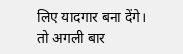लिए यादगार बना देंगे। तो अगली बार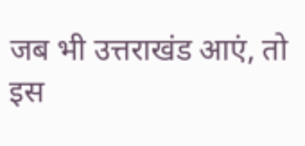जब भी उत्तराखंड आएं, तो इस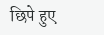छिपे हुए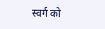स्वर्ग को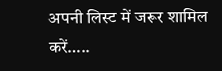अपनी लिस्ट में जरूर शामिल करें…..